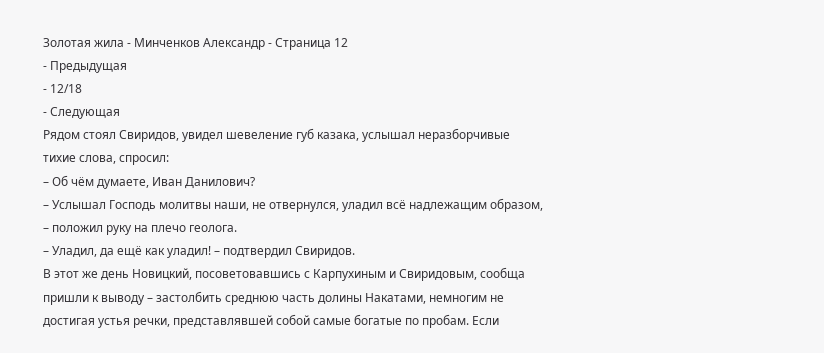Золотая жила - Минченков Александр - Страница 12
- Предыдущая
- 12/18
- Следующая
Рядом стоял Свиридов, увидел шевеление губ казака, услышал неразборчивые тихие слова, спросил:
– Об чём думаете, Иван Данилович?
– Услышал Господь молитвы наши, не отвернулся, уладил всё надлежащим образом, – положил руку на плечо геолога.
– Уладил, да ещё как уладил! – подтвердил Свиридов.
В этот же день Новицкий, посоветовавшись с Карпухиным и Свиридовым, сообща пришли к выводу – застолбить среднюю часть долины Накатами, немногим не достигая устья речки, представлявшей собой самые богатые по пробам. Если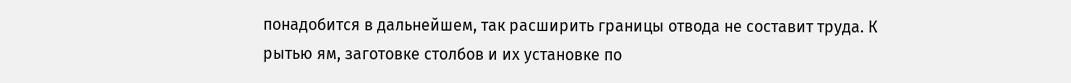понадобится в дальнейшем, так расширить границы отвода не составит труда. К рытью ям, заготовке столбов и их установке по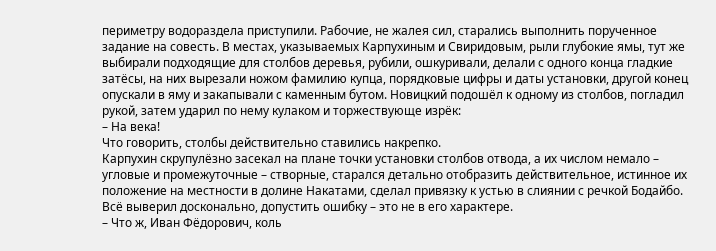периметру водораздела приступили. Рабочие, не жалея сил, старались выполнить порученное задание на совесть. В местах, указываемых Карпухиным и Свиридовым, рыли глубокие ямы, тут же выбирали подходящие для столбов деревья, рубили, ошкуривали, делали с одного конца гладкие затёсы, на них вырезали ножом фамилию купца, порядковые цифры и даты установки, другой конец опускали в яму и закапывали с каменным бутом. Новицкий подошёл к одному из столбов, погладил рукой, затем ударил по нему кулаком и торжествующе изрёк:
– На века!
Что говорить, столбы действительно ставились накрепко.
Карпухин скрупулёзно засекал на плане точки установки столбов отвода, а их числом немало – угловые и промежуточные – створные, старался детально отобразить действительное, истинное их положение на местности в долине Накатами, сделал привязку к устью в слиянии с речкой Бодайбо. Всё выверил досконально, допустить ошибку – это не в его характере.
– Что ж, Иван Фёдорович, коль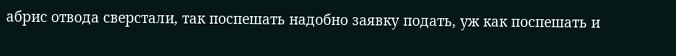абрис отвода сверстали, так поспешать надобно заявку подать, уж как поспешать и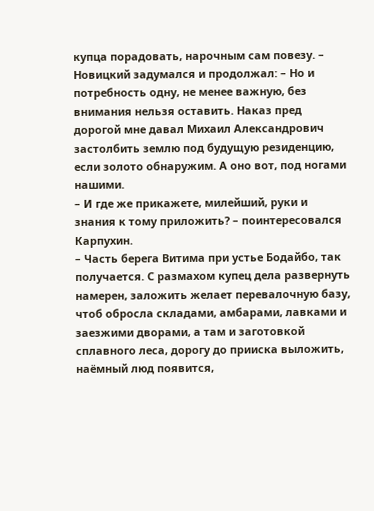купца порадовать, нарочным сам повезу. – Новицкий задумался и продолжал: – Но и потребность одну, не менее важную, без внимания нельзя оставить. Наказ пред дорогой мне давал Михаил Александрович застолбить землю под будущую резиденцию, если золото обнаружим. А оно вот, под ногами нашими.
– И где же прикажете, милейший, руки и знания к тому приложить? – поинтересовался Карпухин.
– Часть берега Витима при устье Бодайбо, так получается. С размахом купец дела развернуть намерен, заложить желает перевалочную базу, чтоб обросла складами, амбарами, лавками и заезжими дворами, а там и заготовкой сплавного леса, дорогу до прииска выложить, наёмный люд появится,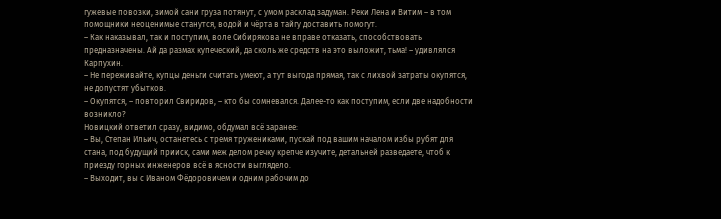гужевые повозки, зимой сани груза потянут, с умом расклад задуман. Реки Лена и Витим – в том помощники неоценимые станутся, водой и чёрта в тайгу доставить помогут.
– Как наказывал, так и поступим, воле Сибирякова не вправе отказать, способствовать предназначены. Ай да размах купеческий, да сколь же средств на это выложит, тьма! – удивлялся Карпухин.
– Не переживайте, купцы деньги считать умеют, а тут выгода прямая, так с лихвой затраты окупятся, не допустят убытков.
– Окупятся, – повторил Свиридов, – кто бы сомневался. Далее-то как поступим, если две надобности возникло?
Новицкий ответил сразу, видимо, обдумал всё заранее:
– Вы, Степан Ильич, останетесь с тремя тружениками, пускай под вашим началом избы рубят для стана, под будущий прииск, сами меж делом речку крепче изучите, детальней разведаете, чтоб к приезду горных инженеров всё в ясности выглядело.
– Выходит, вы с Иваном Фёдоровичем и одним рабочим до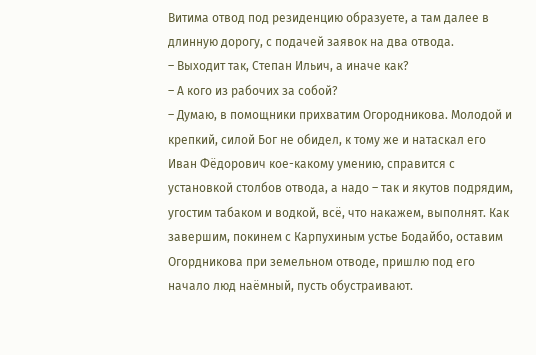Витима отвод под резиденцию образуете, а там далее в длинную дорогу, с подачей заявок на два отвода.
– Выходит так, Степан Ильич, а иначе как?
– А кого из рабочих за собой?
– Думаю, в помощники прихватим Огородникова. Молодой и крепкий, силой Бог не обидел, к тому же и натаскал его Иван Фёдорович кое-какому умению, справится с установкой столбов отвода, а надо – так и якутов подрядим, угостим табаком и водкой, всё, что накажем, выполнят. Как завершим, покинем с Карпухиным устье Бодайбо, оставим Огордникова при земельном отводе, пришлю под его начало люд наёмный, пусть обустраивают.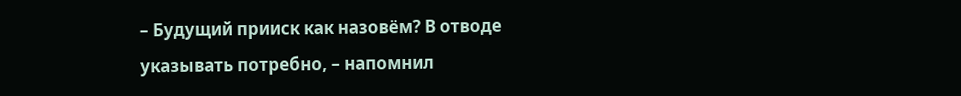– Будущий прииск как назовём? В отводе указывать потребно, – напомнил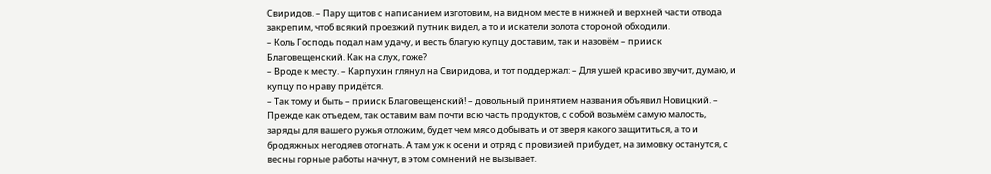Свиридов. – Пару щитов с написанием изготовим, на видном месте в нижней и верхней части отвода закрепим, чтоб всякий проезжий путник видел, а то и искатели золота стороной обходили.
– Коль Господь подал нам удачу, и весть благую купцу доставим, так и назовём – прииск Благовещенский. Как на слух, гоже?
– Вроде к месту. – Карпухин глянул на Свиридова, и тот поддержал: – Для ушей красиво звучит, думаю, и купцу по нраву придётся.
– Так тому и быть – прииск Благовещенский! – довольный принятием названия объявил Новицкий. – Прежде как отъедем, так оставим вам почти всю часть продуктов, с собой возьмём самую малость, заряды для вашего ружья отложим, будет чем мясо добывать и от зверя какого защититься, а то и бродяжных негодяев отогнать. А там уж к осени и отряд с провизией прибудет, на зимовку останутся, с весны горные работы начнут, в этом сомнений не вызывает.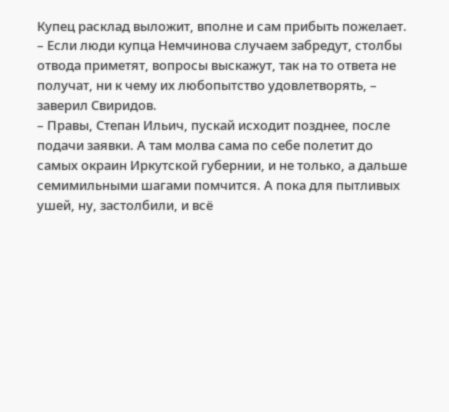Купец расклад выложит, вполне и сам прибыть пожелает.
– Если люди купца Немчинова случаем забредут, столбы отвода приметят, вопросы выскажут, так на то ответа не получат, ни к чему их любопытство удовлетворять, – заверил Свиридов.
– Правы, Степан Ильич, пускай исходит позднее, после подачи заявки. А там молва сама по себе полетит до самых окраин Иркутской губернии, и не только, а дальше семимильными шагами помчится. А пока для пытливых ушей, ну, застолбили, и всё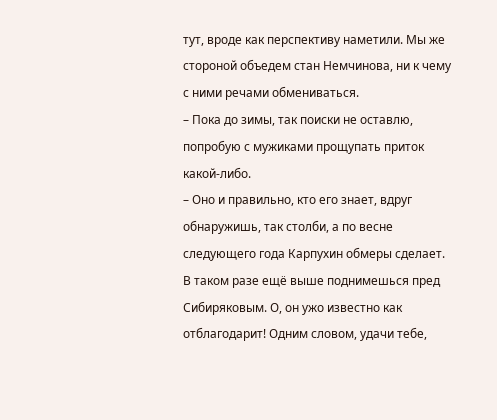тут, вроде как перспективу наметили. Мы же стороной объедем стан Немчинова, ни к чему с ними речами обмениваться.
– Пока до зимы, так поиски не оставлю, попробую с мужиками прощупать приток какой-либо.
– Оно и правильно, кто его знает, вдруг обнаружишь, так столби, а по весне следующего года Карпухин обмеры сделает. В таком разе ещё выше поднимешься пред Сибиряковым. О, он ужо известно как отблагодарит! Одним словом, удачи тебе,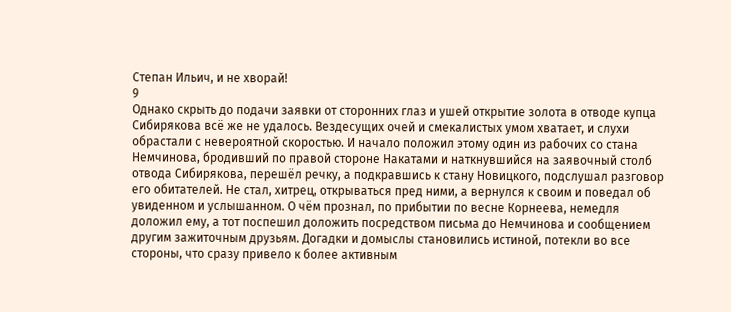Степан Ильич, и не хворай!
9
Однако скрыть до подачи заявки от сторонних глаз и ушей открытие золота в отводе купца Сибирякова всё же не удалось. Вездесущих очей и смекалистых умом хватает, и слухи обрастали с невероятной скоростью. И начало положил этому один из рабочих со стана Немчинова, бродивший по правой стороне Накатами и наткнувшийся на заявочный столб отвода Сибирякова, перешёл речку, а подкравшись к стану Новицкого, подслушал разговор его обитателей. Не стал, хитрец, открываться пред ними, а вернулся к своим и поведал об увиденном и услышанном. О чём прознал, по прибытии по весне Корнеева, немедля доложил ему, а тот поспешил доложить посредством письма до Немчинова и сообщением другим зажиточным друзьям. Догадки и домыслы становились истиной, потекли во все стороны, что сразу привело к более активным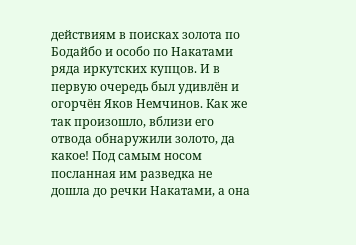действиям в поисках золота по Бодайбо и особо по Накатами ряда иркутских купцов. И в первую очередь был удивлён и огорчён Яков Немчинов. Как же так произошло, вблизи его отвода обнаружили золото, да какое! Под самым носом посланная им разведка не дошла до речки Накатами, а она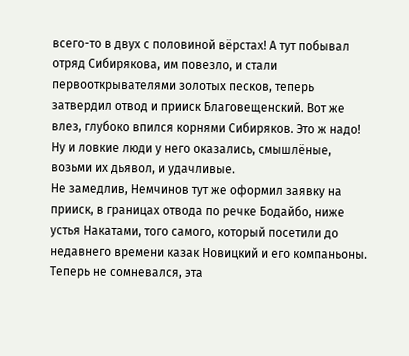всего-то в двух с половиной вёрстах! А тут побывал отряд Сибирякова, им повезло, и стали первооткрывателями золотых песков, теперь затвердил отвод и прииск Благовещенский. Вот же влез, глубоко впился корнями Сибиряков. Это ж надо! Ну и ловкие люди у него оказались, смышлёные, возьми их дьявол, и удачливые.
Не замедлив, Немчинов тут же оформил заявку на прииск, в границах отвода по речке Бодайбо, ниже устья Накатами, того самого, который посетили до недавнего времени казак Новицкий и его компаньоны. Теперь не сомневался, эта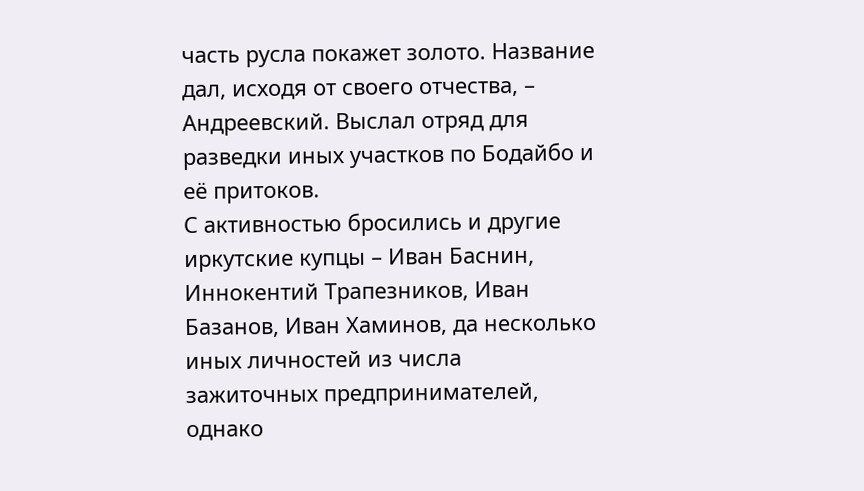часть русла покажет золото. Название дал, исходя от своего отчества, – Андреевский. Выслал отряд для разведки иных участков по Бодайбо и её притоков.
С активностью бросились и другие иркутские купцы – Иван Баснин, Иннокентий Трапезников, Иван Базанов, Иван Хаминов, да несколько иных личностей из числа зажиточных предпринимателей, однако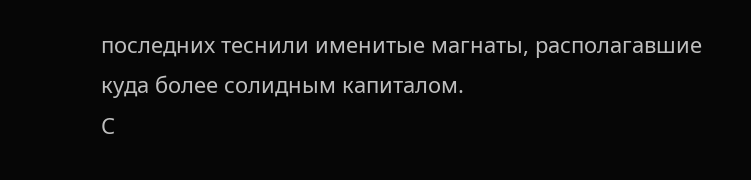последних теснили именитые магнаты, располагавшие куда более солидным капиталом.
С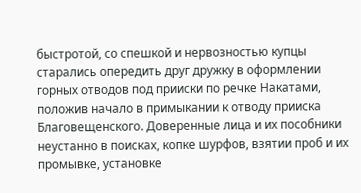быстротой, со спешкой и нервозностью купцы старались опередить друг дружку в оформлении горных отводов под прииски по речке Накатами, положив начало в примыкании к отводу прииска Благовещенского. Доверенные лица и их пособники неустанно в поисках, копке шурфов, взятии проб и их промывке, установке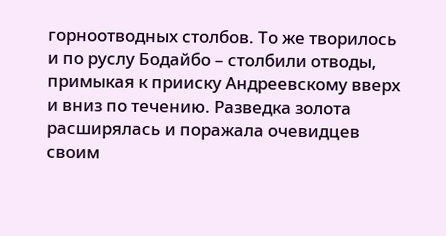горноотводных столбов. То же творилось и по руслу Бодайбо – столбили отводы, примыкая к прииску Андреевскому вверх и вниз по течению. Разведка золота расширялась и поражала очевидцев своим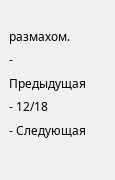размахом.
- Предыдущая
- 12/18
- Следующая